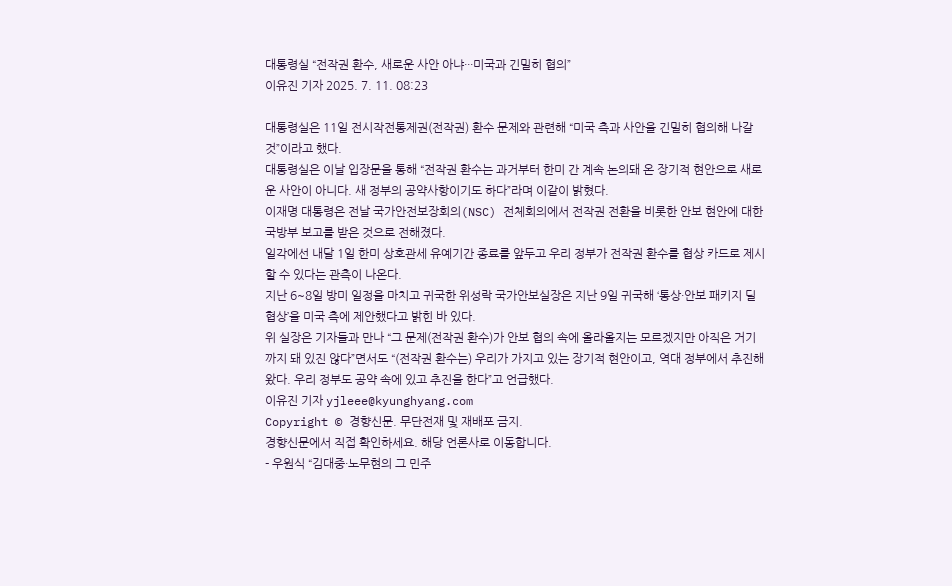대통령실 “전작권 환수, 새로운 사안 아냐···미국과 긴밀히 협의”
이유진 기자 2025. 7. 11. 08:23

대통령실은 11일 전시작전통제권(전작권) 환수 문제와 관련해 “미국 측과 사안을 긴밀히 협의해 나갈 것”이라고 했다.
대통령실은 이날 입장문을 통해 “전작권 환수는 과거부터 한미 간 계속 논의돼 온 장기적 현안으로 새로운 사안이 아니다. 새 정부의 공약사항이기도 하다”라며 이같이 밝혔다.
이재명 대통령은 전날 국가안전보장회의(NSC) 전체회의에서 전작권 전환을 비롯한 안보 현안에 대한 국방부 보고를 받은 것으로 전해졌다.
일각에선 내달 1일 한미 상호관세 유예기간 종료를 앞두고 우리 정부가 전작권 환수를 협상 카드로 제시할 수 있다는 관측이 나온다.
지난 6~8일 방미 일정을 마치고 귀국한 위성락 국가안보실장은 지난 9일 귀국해 ‘통상·안보 패키지 딜 협상’을 미국 측에 제안했다고 밝힌 바 있다.
위 실장은 기자들과 만나 “그 문제(전작권 환수)가 안보 협의 속에 올라올지는 모르겠지만 아직은 거기까지 돼 있진 않다”면서도 “(전작권 환수는) 우리가 가지고 있는 장기적 현안이고, 역대 정부에서 추진해 왔다. 우리 정부도 공약 속에 있고 추진을 한다”고 언급했다.
이유진 기자 yjleee@kyunghyang.com
Copyright © 경향신문. 무단전재 및 재배포 금지.
경향신문에서 직접 확인하세요. 해당 언론사로 이동합니다.
- 우원식 “김대중·노무현의 그 민주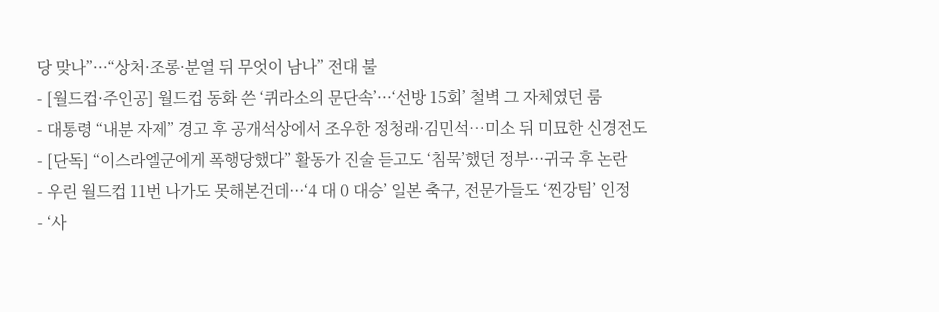당 맞나”···“상처·조롱·분열 뒤 무엇이 남나” 전대 불
- [월드컵·주인공] 월드컵 동화 쓴 ‘퀴라소의 문단속’···‘선방 15회’ 철벽 그 자체였던 룸
- 대통령 “내분 자제” 경고 후 공개석상에서 조우한 정청래·김민석…미소 뒤 미묘한 신경전도
- [단독] “이스라엘군에게 폭행당했다” 활동가 진술 듣고도 ‘침묵’했던 정부···귀국 후 논란
- 우린 월드컵 11번 나가도 못해본건데···‘4 대 0 대승’ 일본 축구, 전문가들도 ‘찐강팀’ 인정
- ‘사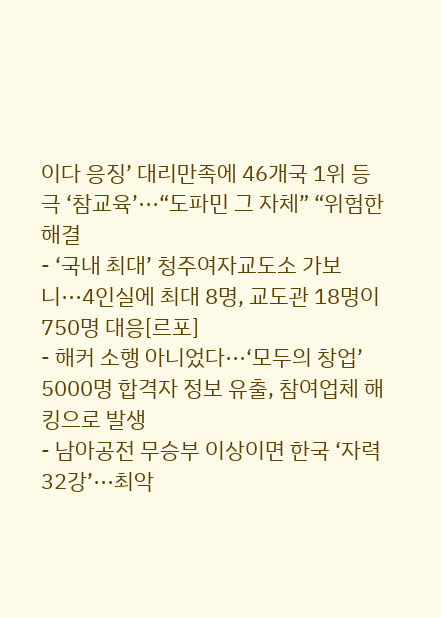이다 응징’ 대리만족에 46개국 1위 등극 ‘참교육’···“도파민 그 자체” “위험한 해결
- ‘국내 최대’ 청주여자교도소 가보니···4인실에 최대 8명, 교도관 18명이 750명 대응[르포]
- 해커 소행 아니었다···‘모두의 창업’ 5000명 합격자 정보 유출, 참여업체 해킹으로 발생
- 남아공전 무승부 이상이면 한국 ‘자력 32강’···최악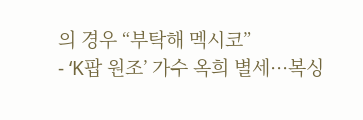의 경우 “부탁해 멕시코”
- ‘K팝 원조’ 가수 옥희 별세···복싱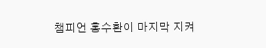챔피언 홍수환이 마지막 지켜